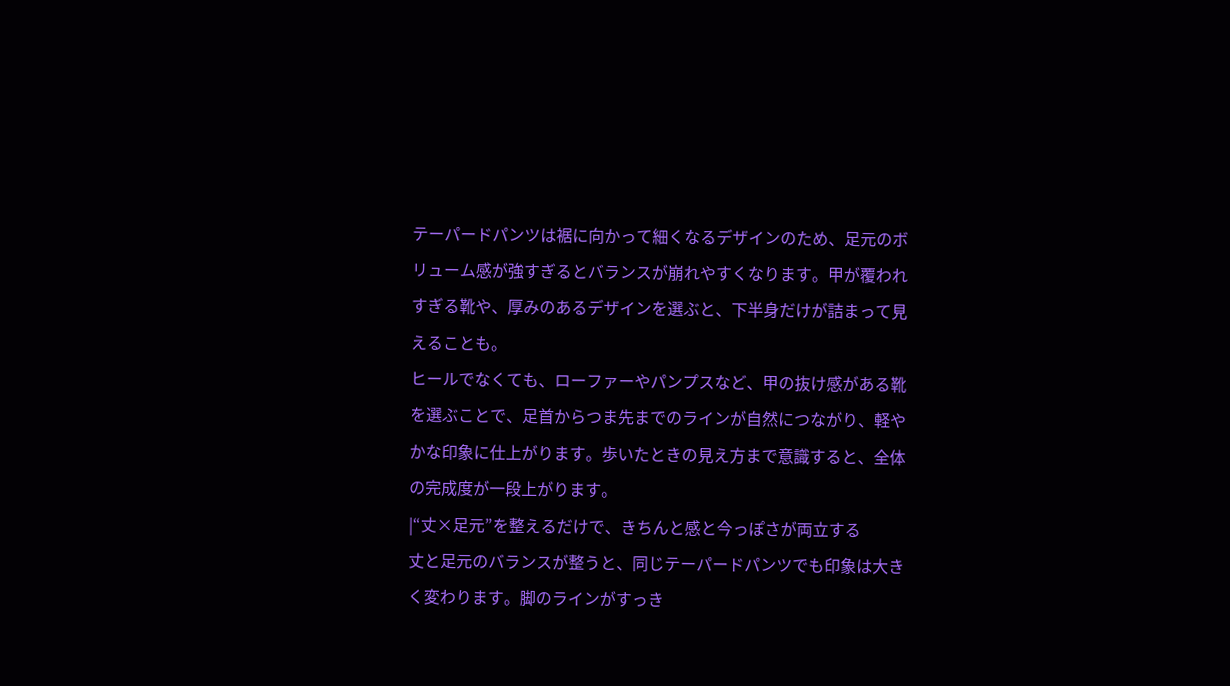テーパードパンツは裾に向かって細くなるデザインのため、足元のボリューム感が強すぎるとバランスが崩れやすくなります。甲が覆われすぎる靴や、厚みのあるデザインを選ぶと、下半身だけが詰まって見えることも。
ヒールでなくても、ローファーやパンプスなど、甲の抜け感がある靴を選ぶことで、足首からつま先までのラインが自然につながり、軽やかな印象に仕上がります。歩いたときの見え方まで意識すると、全体の完成度が一段上がります。
|“丈×足元”を整えるだけで、きちんと感と今っぽさが両立する
丈と足元のバランスが整うと、同じテーパードパンツでも印象は大きく変わります。脚のラインがすっき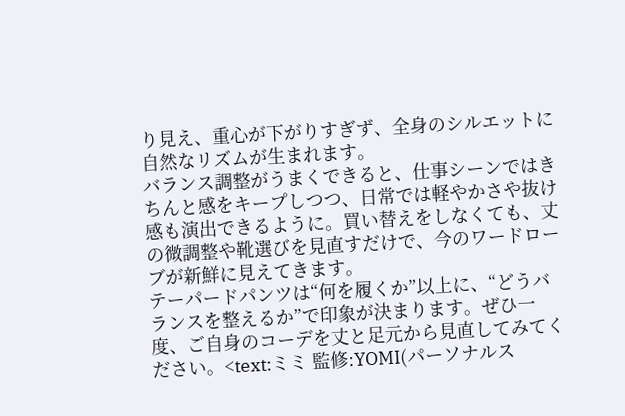り見え、重心が下がりすぎず、全身のシルエットに自然なリズムが生まれます。
バランス調整がうまくできると、仕事シーンではきちんと感をキープしつつ、日常では軽やかさや抜け感も演出できるように。買い替えをしなくても、丈の微調整や靴選びを見直すだけで、今のワードローブが新鮮に見えてきます。
テーパードパンツは“何を履くか”以上に、“どうバランスを整えるか”で印象が決まります。ぜひ一度、ご自身のコーデを丈と足元から見直してみてください。<text:ミミ 監修:YOMI(パーソナルス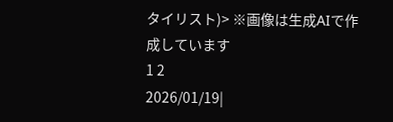タイリスト)> ※画像は生成AIで作成しています
1 2
2026/01/19|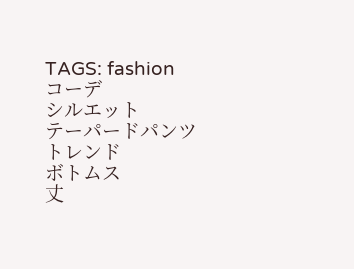TAGS: fashion
コーデ
シルエット
テーパードパンツ
トレンド
ボトムス
丈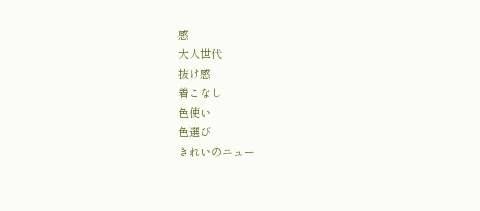感
大人世代
抜け感
着こなし
色使い
色選び
きれいのニュー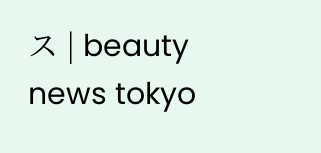ス | beauty news tokyo